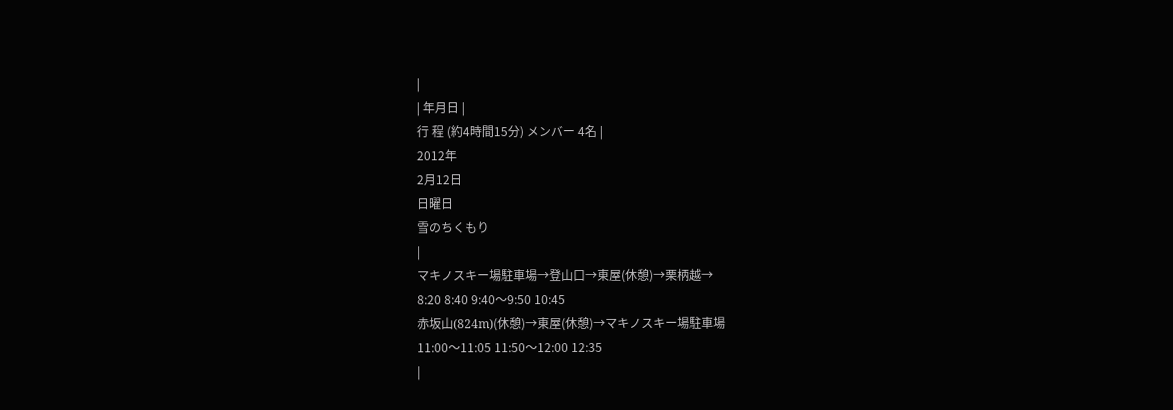|
| 年月日 |
行 程 (約4時間15分) メンバー 4名 |
2012年
2月12日
日曜日
雪のちくもり
|
マキノスキー場駐車場→登山口→東屋(休憩)→栗柄越→
8:20 8:40 9:40〜9:50 10:45
赤坂山(824m)(休憩)→東屋(休憩)→マキノスキー場駐車場
11:00〜11:05 11:50〜12:00 12:35
|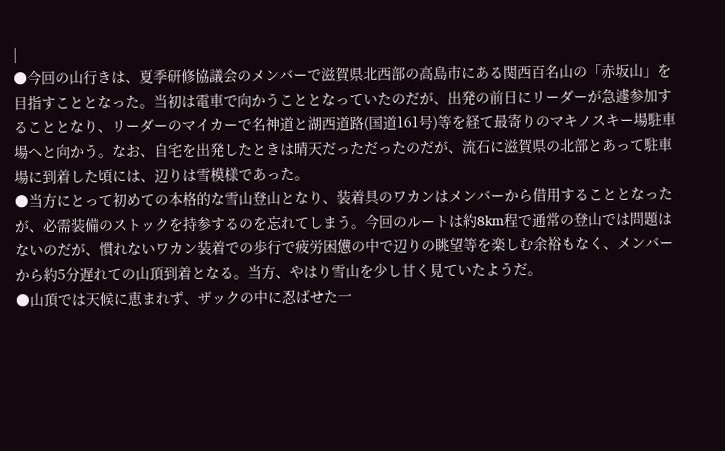|
●今回の山行きは、夏季研修協議会のメンバーで滋賀県北西部の高島市にある関西百名山の「赤坂山」を目指すこととなった。当初は電車で向かうこととなっていたのだが、出発の前日にリーダーが急遽参加することとなり、リーダーのマイカーで名神道と湖西道路(国道161号)等を経て最寄りのマキノスキー場駐車場へと向かう。なお、自宅を出発したときは晴天だっただったのだが、流石に滋賀県の北部とあって駐車場に到着した頃には、辺りは雪模様であった。
●当方にとって初めての本格的な雪山登山となり、装着具のワカンはメンバーから借用することとなったが、必需装備のストックを持参するのを忘れてしまう。今回のルートは約8km程で通常の登山では問題はないのだが、慣れないワカン装着での歩行で疲労困憊の中で辺りの眺望等を楽しむ余裕もなく、メンバーから約5分遅れての山頂到着となる。当方、やはり雪山を少し甘く見ていたようだ。
●山頂では天候に恵まれず、ザックの中に忍ばせた一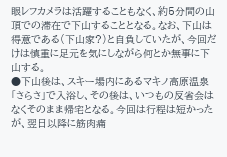眼レフカメラは活躍することもなく、約5分間の山頂での滞在で下山することとなる。なお、下山は得意である(下山家?)と自負していたが、今回だけは慎重に足元を気にしながら何とか無事に下山する。
●下山後は、スキー場内にあるマキノ高原温泉「さらさ」で入浴し、その後は、いつもの反省会はなくそのまま帰宅となる。今回は行程は短かったが、翌日以降に筋肉痛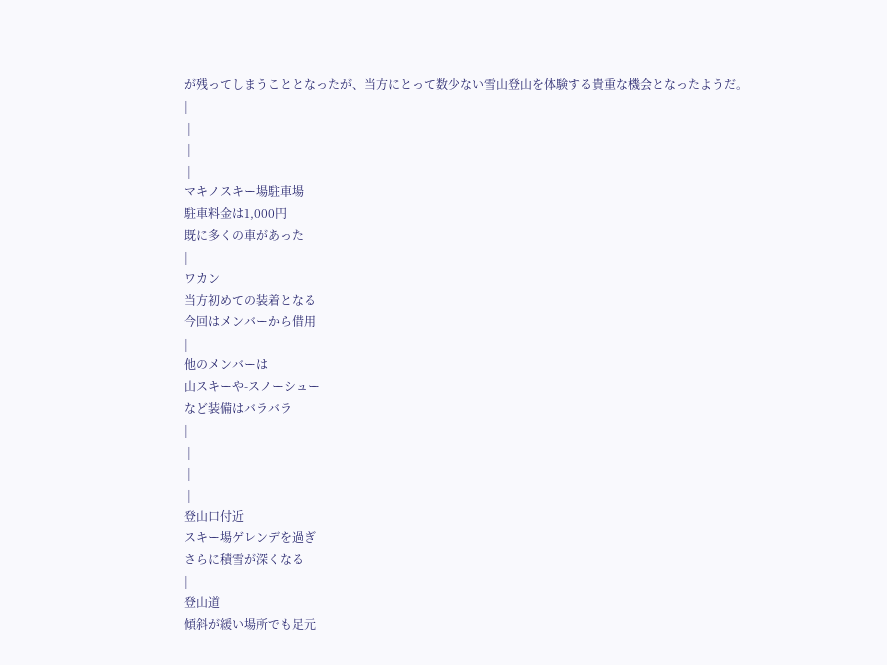が残ってしまうこととなったが、当方にとって数少ない雪山登山を体験する貴重な機会となったようだ。
|
 |
 |
 |
マキノスキー場駐車場
駐車料金は1,000円
既に多くの車があった
|
ワカン
当方初めての装着となる
今回はメンバーから借用
|
他のメンバーは
山スキーや-スノーシュー
など装備はバラバラ
|
 |
 |
 |
登山口付近
スキー場ゲレンデを過ぎ
さらに積雪が深くなる
|
登山道
傾斜が緩い場所でも足元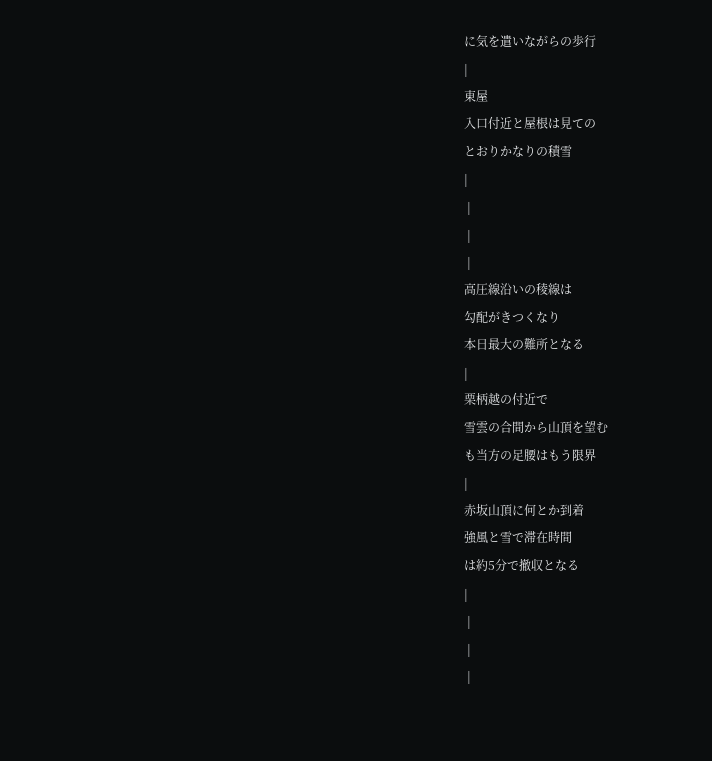に気を遣いながらの歩行
|
東屋
入口付近と屋根は見ての
とおりかなりの積雪
|
 |
 |
 |
高圧線沿いの稜線は
勾配がきつくなり
本日最大の難所となる
|
栗柄越の付近で
雪雲の合間から山頂を望む
も当方の足腰はもう限界
|
赤坂山頂に何とか到着
強風と雪で滞在時間
は約5分で撤収となる
|
 |
 |
 |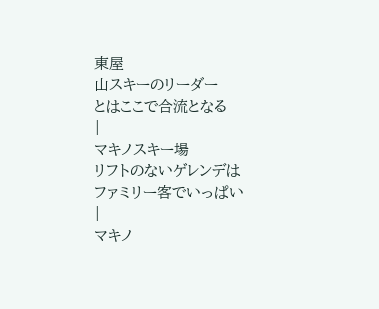東屋
山スキーのリーダー
とはここで合流となる
|
マキノスキー場
リフトのないゲレンデは
ファミリー客でいっぱい
|
マキノ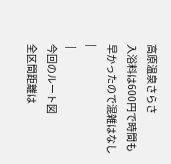高原温泉さらさ
入浴料は600円で時間も
早かったので混雑はなし
|
 |
今回のルート図
全区間距離は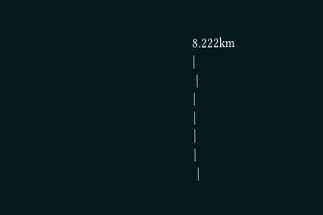8.222km
|
 |
|
|
|
|
 |